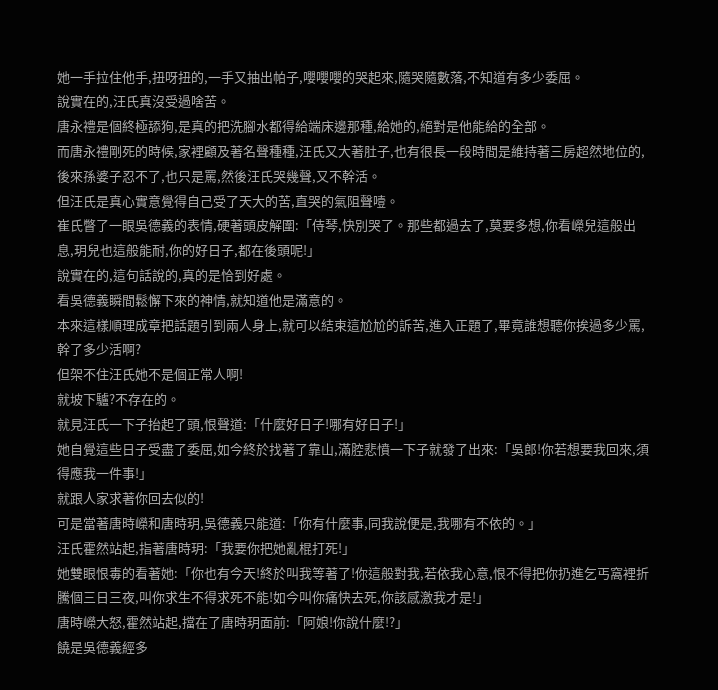她一手拉住他手,扭呀扭的,一手又抽出帕子,嚶嚶嚶的哭起來,隨哭隨數落,不知道有多少委屈。
說實在的,汪氏真沒受過啥苦。
唐永禮是個終極舔狗,是真的把洗腳水都得給端床邊那種,給她的,絕對是他能給的全部。
而唐永禮剛死的時候,家裡顧及著名聲種種,汪氏又大著肚子,也有很長一段時間是維持著三房超然地位的,後來孫婆子忍不了,也只是罵,然後汪氏哭幾聲,又不幹活。
但汪氏是真心實意覺得自己受了天大的苦,直哭的氣阻聲噎。
崔氏瞥了一眼吳德義的表情,硬著頭皮解圍:「侍琴,快別哭了。那些都過去了,莫要多想,你看嶸兒這般出息,玥兒也這般能耐,你的好日子,都在後頭呢!」
說實在的,這句話說的,真的是恰到好處。
看吳德義瞬間鬆懈下來的神情,就知道他是滿意的。
本來這樣順理成章把話題引到兩人身上,就可以結束這尬尬的訴苦,進入正題了,畢竟誰想聽你挨過多少罵,幹了多少活啊?
但架不住汪氏她不是個正常人啊!
就坡下驢?不存在的。
就見汪氏一下子抬起了頭,恨聲道:「什麼好日子!哪有好日子!」
她自覺這些日子受盡了委屈,如今終於找著了靠山,滿腔悲憤一下子就發了出來:「吳郎!你若想要我回來,須得應我一件事!」
就跟人家求著你回去似的!
可是當著唐時嶸和唐時玥,吳德義只能道:「你有什麼事,同我說便是,我哪有不依的。」
汪氏霍然站起,指著唐時玥:「我要你把她亂棍打死!」
她雙眼恨毒的看著她:「你也有今天!終於叫我等著了!你這般對我,若依我心意,恨不得把你扔進乞丐窩裡折騰個三日三夜,叫你求生不得求死不能!如今叫你痛快去死,你該感激我才是!」
唐時嶸大怒,霍然站起,擋在了唐時玥面前:「阿娘!你說什麼!?」
饒是吳德義經多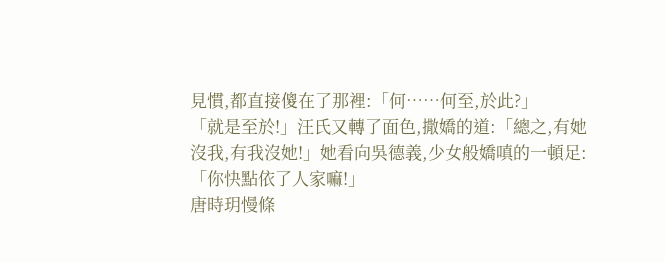見慣,都直接傻在了那裡:「何……何至,於此?」
「就是至於!」汪氏又轉了面色,撒嬌的道:「總之,有她沒我,有我沒她!」她看向吳德義,少女般嬌嗔的一頓足:「你快點依了人家嘛!」
唐時玥慢條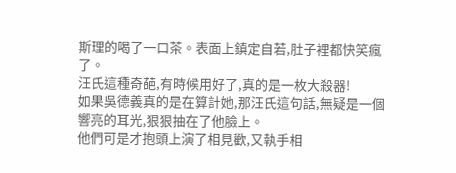斯理的喝了一口茶。表面上鎮定自若,肚子裡都快笑瘋了。
汪氏這種奇葩,有時候用好了,真的是一枚大殺器!
如果吳德義真的是在算計她,那汪氏這句話,無疑是一個響亮的耳光,狠狠抽在了他臉上。
他們可是才抱頭上演了相見歡,又執手相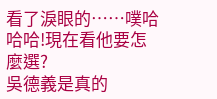看了淚眼的……噗哈哈哈!現在看他要怎麼選?
吳德義是真的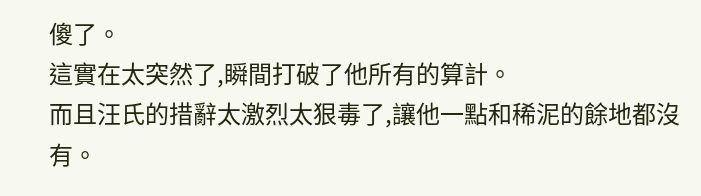傻了。
這實在太突然了,瞬間打破了他所有的算計。
而且汪氏的措辭太激烈太狠毒了,讓他一點和稀泥的餘地都沒有。